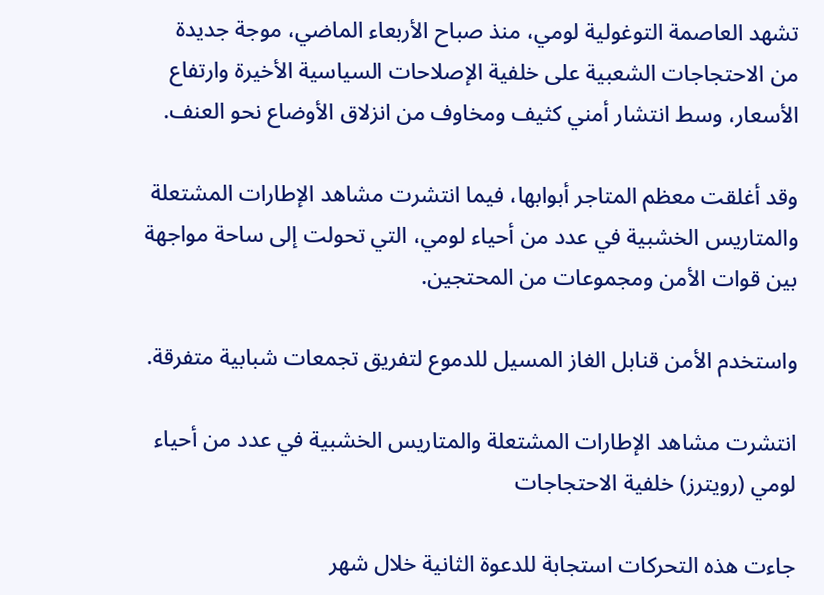تشهد العاصمة التوغولية لومي، منذ صباح الأربعاء الماضي، موجة جديدة من الاحتجاجات الشعبية على خلفية الإصلاحات السياسية الأخيرة وارتفاع الأسعار، وسط انتشار أمني كثيف ومخاوف من انزلاق الأوضاع نحو العنف.

وقد أغلقت معظم المتاجر أبوابها، فيما انتشرت مشاهد الإطارات المشتعلة والمتاريس الخشبية في عدد من أحياء لومي، التي تحولت إلى ساحة مواجهة بين قوات الأمن ومجموعات من المحتجين.

واستخدم الأمن قنابل الغاز المسيل للدموع لتفريق تجمعات شبابية متفرقة.

انتشرت مشاهد الإطارات المشتعلة والمتاريس الخشبية في عدد من أحياء لومي (رويترز) خلفية الاحتجاجات

جاءت هذه التحركات استجابة للدعوة الثانية خلال شهر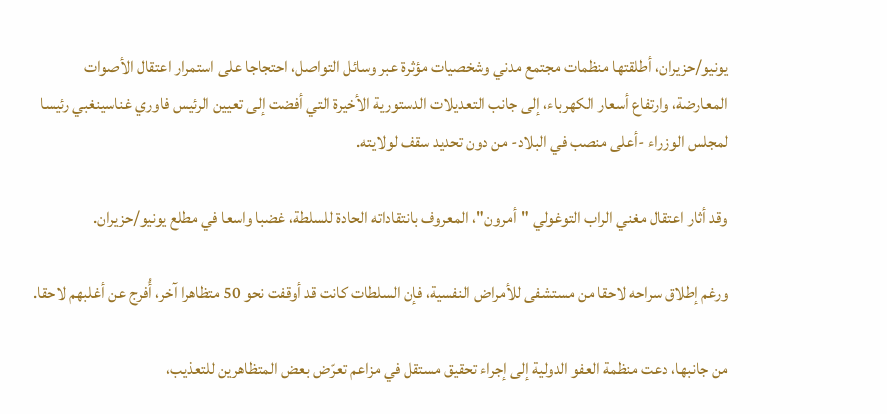يونيو/حزيران، أطلقتها منظمات مجتمع مدني وشخصيات مؤثرة عبر وسائل التواصل، احتجاجا على استمرار اعتقال الأصوات المعارضة، وارتفاع أسعار الكهرباء، إلى جانب التعديلات الدستورية الأخيرة التي أفضت إلى تعيين الرئيس فاوري غناسينغبي رئيسا لمجلس الوزراء -أعلى منصب في البلاد- من دون تحديد سقف لولايته.

وقد أثار اعتقال مغني الراب التوغولي "أمرون"، المعروف بانتقاداته الحادة للسلطة، غضبا واسعا في مطلع يونيو/حزيران.

ورغم إطلاق سراحه لاحقا من مستشفى للأمراض النفسية، فإن السلطات كانت قد أوقفت نحو 50 متظاهرا آخر، أُفرج عن أغلبهم لاحقا.

من جانبها، دعت منظمة العفو الدولية إلى إجراء تحقيق مستقل في مزاعم تعرّض بعض المتظاهرين للتعذيب،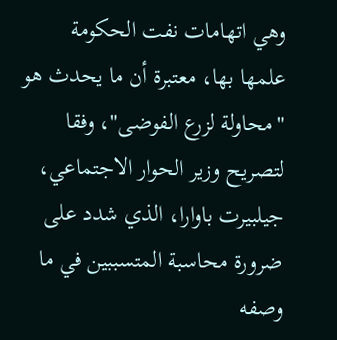وهي اتهامات نفت الحكومة علمها بها، معتبرة أن ما يحدث هو "محاولة لزرع الفوضى"، وفقا لتصريح وزير الحوار الاجتماعي، جيلبيرت باوارا، الذي شدد على ضرورة محاسبة المتسببين في ما وصفه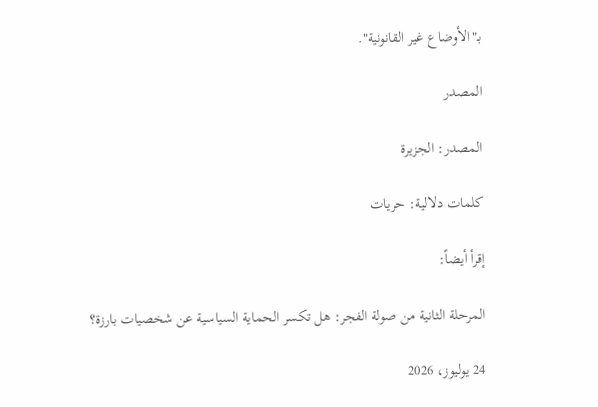بـ"الأوضاع غير القانونية".

المصدر

المصدر: الجزيرة

كلمات دلالية: حريات

إقرأ أيضاً:

المرحلة الثانية من صولة الفجر: هل تكسر الحماية السياسية عن شخصيات بارزة؟

24 يوليوز، 2026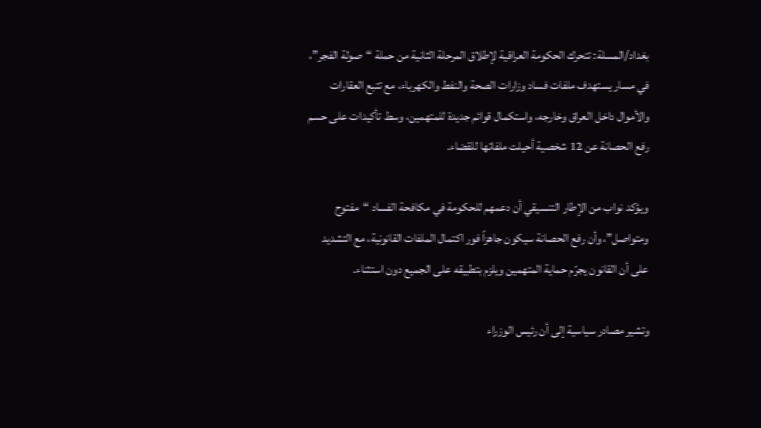بغداد/المسلة: تتحرك الحكومة العراقية لإطلاق المرحلة الثانية من حملة “صولة الفجر”، في مسار يستهدف ملفات فساد وزارات الصحة والنفط والكهرباء، مع تتبع العقارات والأموال داخل العراق وخارجه، واستكمال قوائم جديدة للمتهمين، وسط تأكيدات على حسم رفع الحصانة عن 12 شخصية أحيلت ملفاتها للقضاء.

ويؤكد نواب من الإطار التنسيقي أن دعمهم للحكومة في مكافحة الفساد “مفتوح ومتواصل”، وأن رفع الحصانة سيكون جاهزاً فور اكتمال الملفات القانونية، مع التشديد على أن القانون يجرّم حماية المتهمين ويلزم بتطبيقه على الجميع دون استثناء.

وتشير مصادر سياسية إلى أن رئيس الوزراء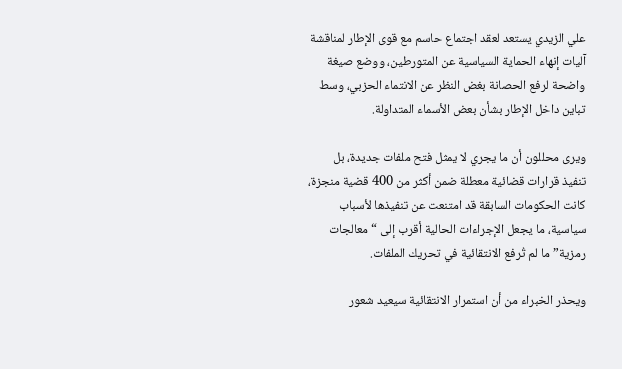علي الزيدي يستعد لعقد اجتماع حاسم مع قوى الإطار لمناقشة آليات إنهاء الحماية السياسية عن المتورطين، ووضع صيغة واضحة لرفع الحصانة بغض النظر عن الانتماء الحزبي، وسط تباين داخل الإطار بشأن بعض الأسماء المتداولة.

ويرى محللون أن ما يجري لا يمثل فتح ملفات جديدة، بل تنفيذ قرارات قضائية معطلة ضمن أكثر من 400 قضية منجزة، كانت الحكومات السابقة قد امتنعت عن تنفيذها لأسباب سياسية، ما يجعل الإجراءات الحالية أقرب إلى “معالجات رمزية” ما لم تُرفع الانتقائية في تحريك الملفات.

ويحذر الخبراء من أن استمرار الانتقائية سيعيد شعور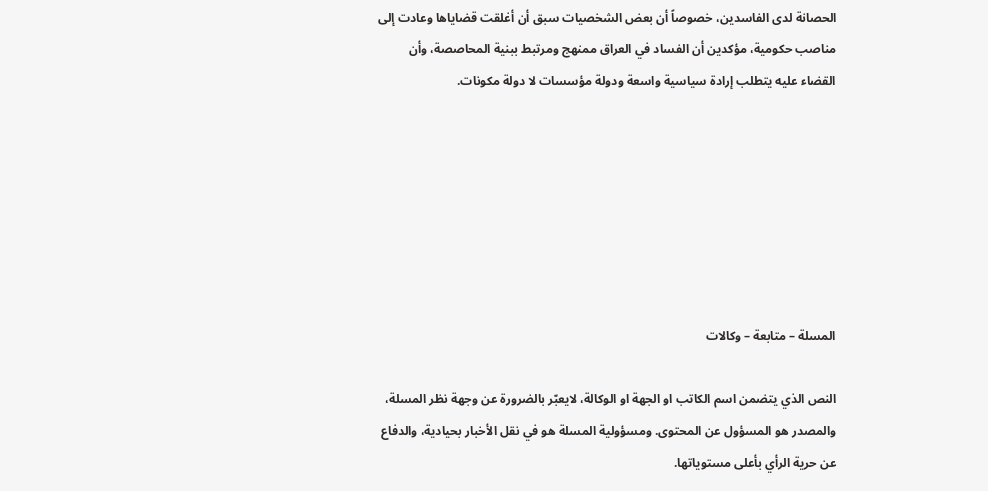الحصانة لدى الفاسدين، خصوصاً أن بعض الشخصيات سبق أن أغلقت قضاياها وعادت إلى مناصب حكومية، مؤكدين أن الفساد في العراق ممنهج ومرتبط ببنية المحاصصة، وأن القضاء عليه يتطلب إرادة سياسية واسعة ودولة مؤسسات لا دولة مكونات.







المسلة – متابعة – وكالات

النص الذي يتضمن اسم الكاتب او الجهة او الوكالة، لايعبّر بالضرورة عن وجهة نظر المسلة، والمصدر هو المسؤول عن المحتوى. ومسؤولية المسلة هو في نقل الأخبار بحيادية، والدفاع عن حرية الرأي بأعلى مستوياتها.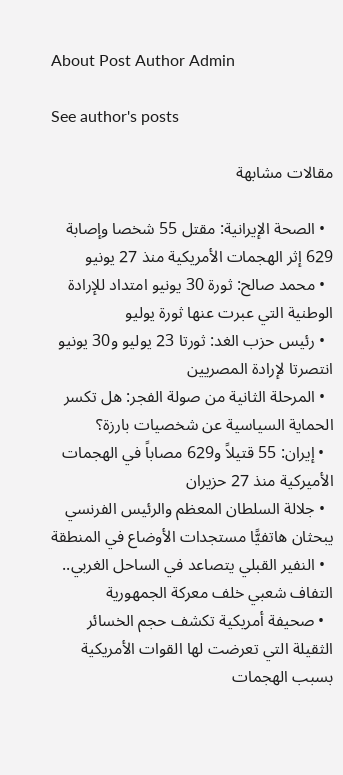About Post Author Admin

See author's posts

مقالات مشابهة

  • الصحة الإيرانية: مقتل 55 شخصا وإصابة 629 إثر الهجمات الأمريكية منذ 27 يونيو
  • محمد صالح: ثورة 30 يونيو امتداد للإرادة الوطنية التي عبرت عنها ثورة يوليو
  • رئيس حزب الغد: ثورتا 23 يوليو و30 يونيو انتصرتا لإرادة المصريين
  • المرحلة الثانية من صولة الفجر: هل تكسر الحماية السياسية عن شخصيات بارزة؟
  • إيران: 55 قتيلاً و629 مصاباً في الهجمات الأميركية منذ 27 حزيران
  • جلالة السلطان المعظم والرئيس الفرنسي يبحثان هاتفيًّا مستجدات الأوضاع في المنطقة
  • النفير القبلي يتصاعد في الساحل الغربي.. التفاف شعبي خلف معركة الجمهورية
  • صحيفة أمريكية تكشف حجم الخسائر الثقيلة التي تعرضت لها القوات الأمريكية بسبب الهجمات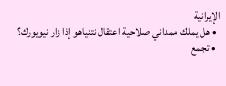الإيرانية
  • هل يملك ممداني صلاحية اعتقال نتنياهو إذا زار نيويورك؟
  • تجمع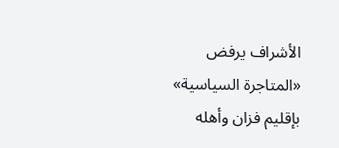الأشراف يرفض «المتاجرة السياسية» بإقليم فزان وأهله